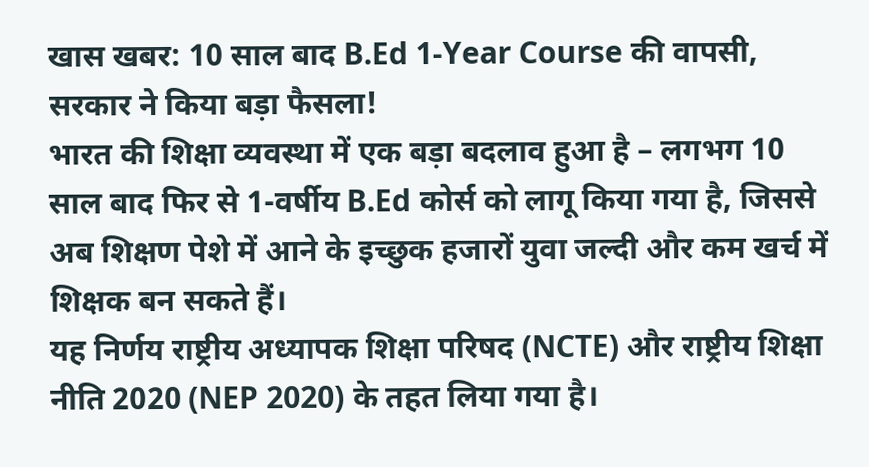खास खबर: 10 साल बाद B.Ed 1-Year Course की वापसी, सरकार ने किया बड़ा फैसला!
भारत की शिक्षा व्यवस्था में एक बड़ा बदलाव हुआ है – लगभग 10 साल बाद फिर से 1-वर्षीय B.Ed कोर्स को लागू किया गया है, जिससे अब शिक्षण पेशे में आने के इच्छुक हजारों युवा जल्दी और कम खर्च में शिक्षक बन सकते हैं।
यह निर्णय राष्ट्रीय अध्यापक शिक्षा परिषद (NCTE) और राष्ट्रीय शिक्षा नीति 2020 (NEP 2020) के तहत लिया गया है।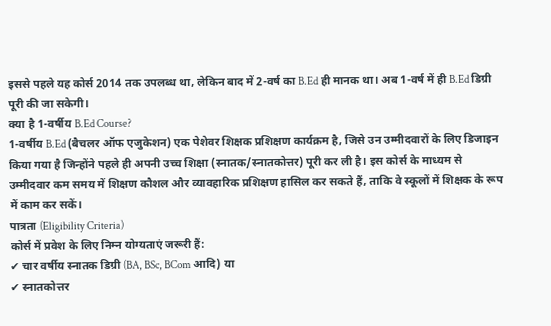इससे पहले यह कोर्स 2014 तक उपलब्ध था, लेकिन बाद में 2-वर्ष का B.Ed ही मानक था। अब 1-वर्ष में ही B.Ed डिग्री पूरी की जा सकेगी।
क्या है 1-वर्षीय B.Ed Course?
1-वर्षीय B.Ed (बैचलर ऑफ एजुकेशन) एक पेशेवर शिक्षक प्रशिक्षण कार्यक्रम है, जिसे उन उम्मीदवारों के लिए डिजाइन किया गया है जिन्होंने पहले ही अपनी उच्च शिक्षा (स्नातक/स्नातकोत्तर) पूरी कर ली है। इस कोर्स के माध्यम से उम्मीदवार कम समय में शिक्षण कौशल और व्यावहारिक प्रशिक्षण हासिल कर सकते हैं, ताकि वे स्कूलों में शिक्षक के रूप में काम कर सकें।
पात्रता (Eligibility Criteria)
कोर्स में प्रवेश के लिए निम्न योग्यताएं जरूरी हैं:
✔ चार वर्षीय स्नातक डिग्री (BA, BSc, BCom आदि) या
✔ स्नातकोत्तर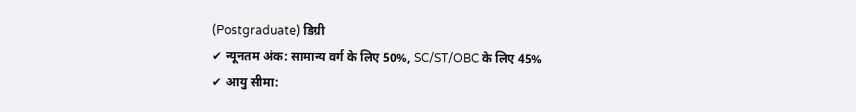(Postgraduate) डिग्री
✔ न्यूनतम अंक: सामान्य वर्ग के लिए 50%, SC/ST/OBC के लिए 45%
✔ आयु सीमा: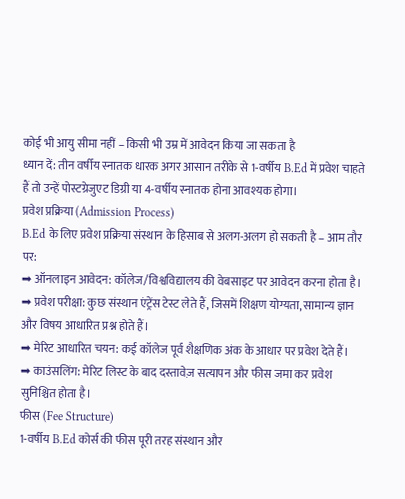कोई भी आयु सीमा नहीं – किसी भी उम्र में आवेदन किया जा सकता है
ध्यान दें: तीन वर्षीय स्नातक धारक अगर आसान तरीके से 1-वर्षीय B.Ed में प्रवेश चाहते हैं तो उन्हें पोस्टग्रेजुएट डिग्री या 4-वर्षीय स्नातक होना आवश्यक होगा।
प्रवेश प्रक्रिया (Admission Process)
B.Ed के लिए प्रवेश प्रक्रिया संस्थान के हिसाब से अलग-अलग हो सकती है – आम तौर पर:
➡ ऑनलाइन आवेदन: कॉलेज/विश्वविद्यालय की वेबसाइट पर आवेदन करना होता है।
➡ प्रवेश परीक्षा: कुछ संस्थान एंट्रेंस टेस्ट लेते हैं, जिसमें शिक्षण योग्यता, सामान्य ज्ञान और विषय आधारित प्रश्न होते हैं।
➡ मेरिट आधारित चयन: कई कॉलेज पूर्व शैक्षणिक अंक के आधार पर प्रवेश देते हैं।
➡ काउंसलिंग: मेरिट लिस्ट के बाद दस्तावेज़ सत्यापन और फीस जमा कर प्रवेश सुनिश्चित होता है।
फीस (Fee Structure)
1-वर्षीय B.Ed कोर्स की फीस पूरी तरह संस्थान और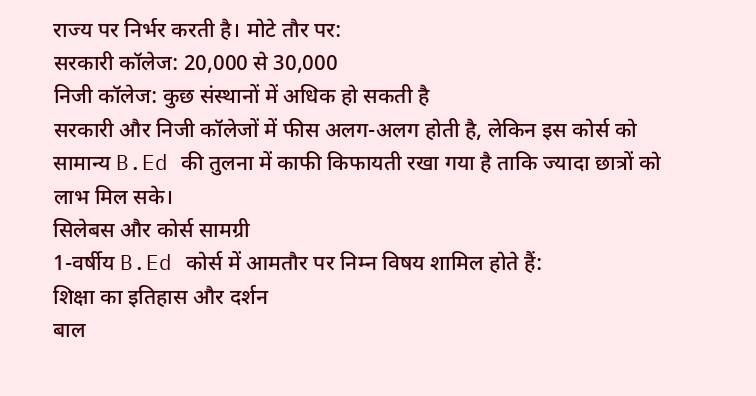राज्य पर निर्भर करती है। मोटे तौर पर:
सरकारी कॉलेज: 20,000 से 30,000
निजी कॉलेज: कुछ संस्थानों में अधिक हो सकती है
सरकारी और निजी कॉलेजों में फीस अलग-अलग होती है, लेकिन इस कोर्स को सामान्य B.Ed की तुलना में काफी किफायती रखा गया है ताकि ज्यादा छात्रों को लाभ मिल सके।
सिलेबस और कोर्स सामग्री
1-वर्षीय B.Ed कोर्स में आमतौर पर निम्न विषय शामिल होते हैं:
शिक्षा का इतिहास और दर्शन
बाल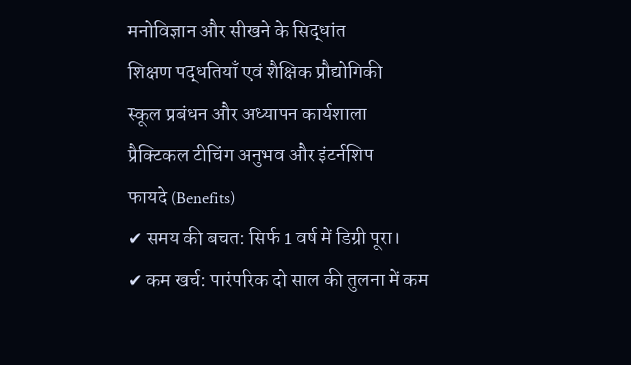मनोविज्ञान और सीखने के सिद्धांत
शिक्षण पद्धतियाँ एवं शैक्षिक प्रौद्योगिकी
स्कूल प्रबंधन और अध्यापन कार्यशाला
प्रैक्टिकल टीचिंग अनुभव और इंटर्नशिप
फायदे (Benefits)
✔ समय की बचत: सिर्फ 1 वर्ष में डिग्री पूरा।
✔ कम खर्च: पारंपरिक दो साल की तुलना में कम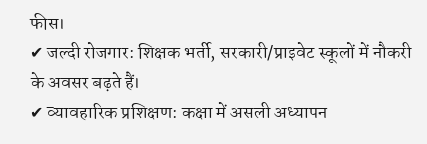फीस।
✔ जल्दी रोजगार: शिक्षक भर्ती, सरकारी/प्राइवेट स्कूलों में नौकरी के अवसर बढ़ते हैं।
✔ व्यावहारिक प्रशिक्षण: कक्षा में असली अध्यापन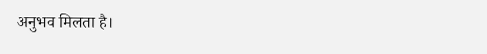अनुभव मिलता है।